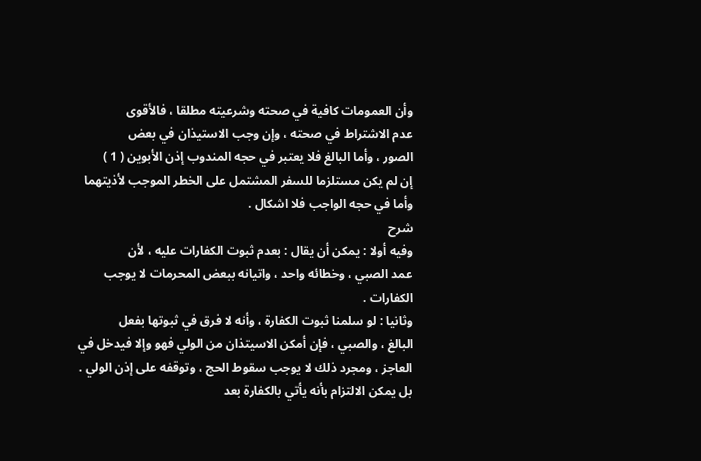وأن العمومات كافية في صحته وشرعيته مطلقا ، فالأقوى
عدم الاشتراط في صحته ، وإن وجب الاستيذان في بعض
الصور ، وأما البالغ فلا يعتبر في حجه المندوب إذن الأبوين ( 1 )
إن لم يكن مستلزما للسفر المشتمل على الخطر الموجب لأذيتهما
وأما في حجه الواجب فلا اشكال .
شرح
وفيه أولا : يمكن أن يقال : بعدم ثبوت الكفارات عليه ، لأن
عمد الصبي ، وخطائه واحد ، واتيانه ببعض المحرمات لا يوجب
الكفارات .
وثانيا : لو سلمنا ثبوت الكفارة ، وأنه لا فرق في ثبوتها بفعل
البالغ ، والصبي ، فإن أمكن الاسيتذان من الولي فهو وإلا فيدخل في
العاجز ، ومجرد ذلك لا يوجب سقوط الحج ، وتوقفه على إذن الولي .
بل يمكن الالتزام بأنه يأتي بالكفارة بعد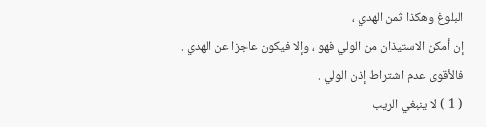البلوغ وهكذا ثمن الهدي ،
إن أمكن الاستيذان من الولي فهو ، وإلا فيكون عاجزا عن الهدي .
فالأقوى عدم اشتراط إذن الولي .
( 1 ) لا ينبغي الريب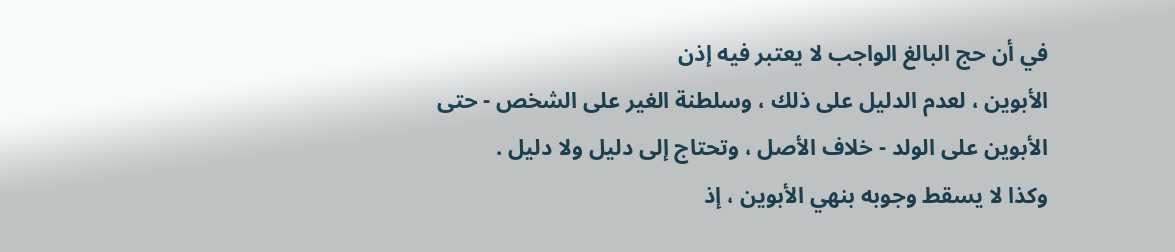في أن حج البالغ الواجب لا يعتبر فيه إذن
الأبوين ، لعدم الدليل على ذلك ، وسلطنة الغير على الشخص - حتى
الأبوين على الولد - خلاف الأصل ، وتحتاج إلى دليل ولا دليل .
وكذا لا يسقط وجوبه بنهي الأبوين ، إذ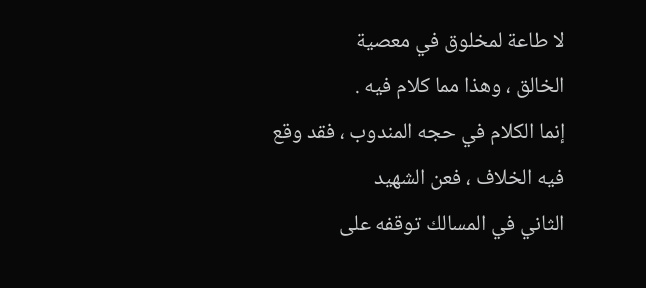لا طاعة لمخلوق في معصية
الخالق ، وهذا مما كلام فيه .
إنما الكلام في حجه المندوب ، فقد وقع فيه الخلاف ، فعن الشهيد
الثاني في المسالك توقفه على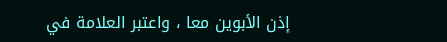إذن الأبوين معا ، واعتبر العلامة في